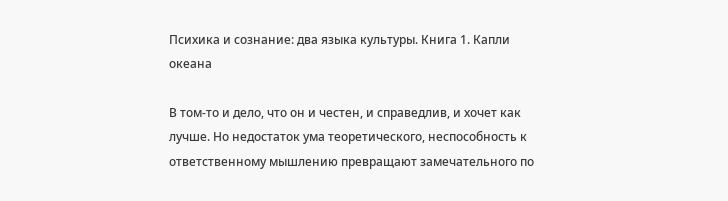Психика и сознание: два языка культуры. Книга 1. Капли океана

В том-то и дело, что он и честен, и справедлив, и хочет как лучше. Но недостаток ума теоретического, неспособность к ответственному мышлению превращают замечательного по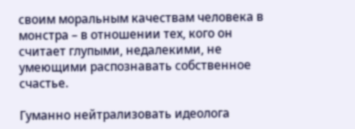своим моральным качествам человека в монстра – в отношении тех, кого он считает глупыми, недалекими, не умеющими распознавать собственное счастье.

Гуманно нейтрализовать идеолога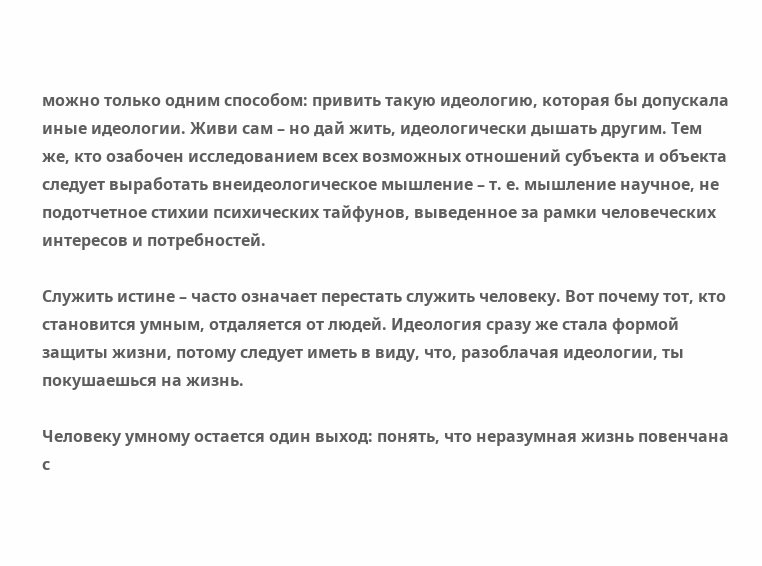можно только одним способом: привить такую идеологию, которая бы допускала иные идеологии. Живи сам – но дай жить, идеологически дышать другим. Тем же, кто озабочен исследованием всех возможных отношений субъекта и объекта следует выработать внеидеологическое мышление – т. е. мышление научное, не подотчетное стихии психических тайфунов, выведенное за рамки человеческих интересов и потребностей.

Служить истине – часто означает перестать служить человеку. Вот почему тот, кто становится умным, отдаляется от людей. Идеология сразу же стала формой защиты жизни, потому следует иметь в виду, что, разоблачая идеологии, ты покушаешься на жизнь.

Человеку умному остается один выход: понять, что неразумная жизнь повенчана с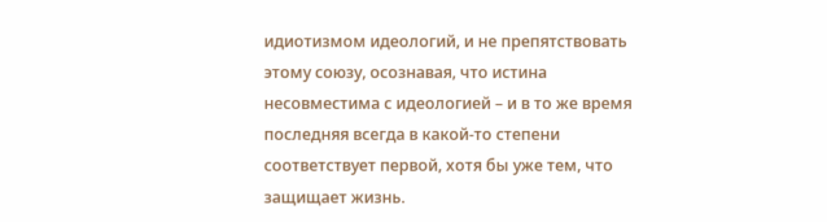идиотизмом идеологий, и не препятствовать этому союзу, осознавая, что истина несовместима с идеологией – и в то же время последняя всегда в какой-то степени соответствует первой, хотя бы уже тем, что защищает жизнь.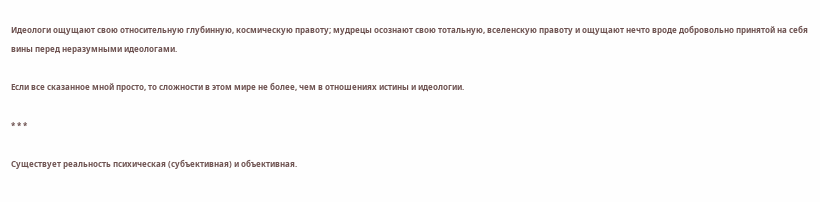Идеологи ощущают свою относительную глубинную, космическую правоту; мудрецы осознают свою тотальную, вселенскую правоту и ощущают нечто вроде добровольно принятой на себя вины перед неразумными идеологами.

Если все сказанное мной просто, то сложности в этом мире не более, чем в отношениях истины и идеологии.

* * *

Существует реальность психическая (субъективная) и объективная.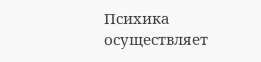Психика осуществляет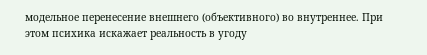модельное перенесение внешнего (объективного) во внутреннее. При этом психика искажает реальность в угоду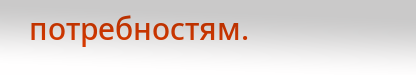потребностям.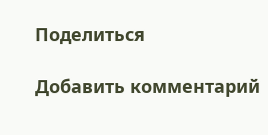Поделиться

Добавить комментарий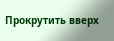Прокрутить вверх